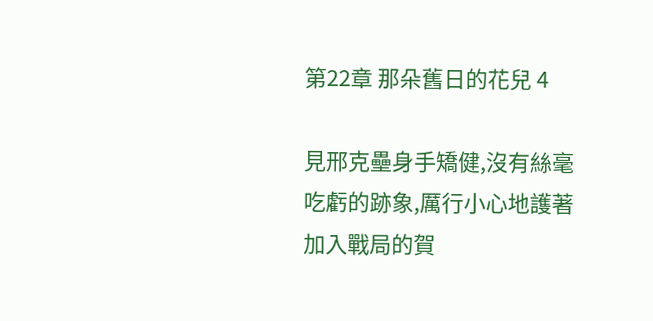第22章 那朵舊日的花兒 4

見邢克壘身手矯健,沒有絲毫吃虧的跡象,厲行小心地護著加入戰局的賀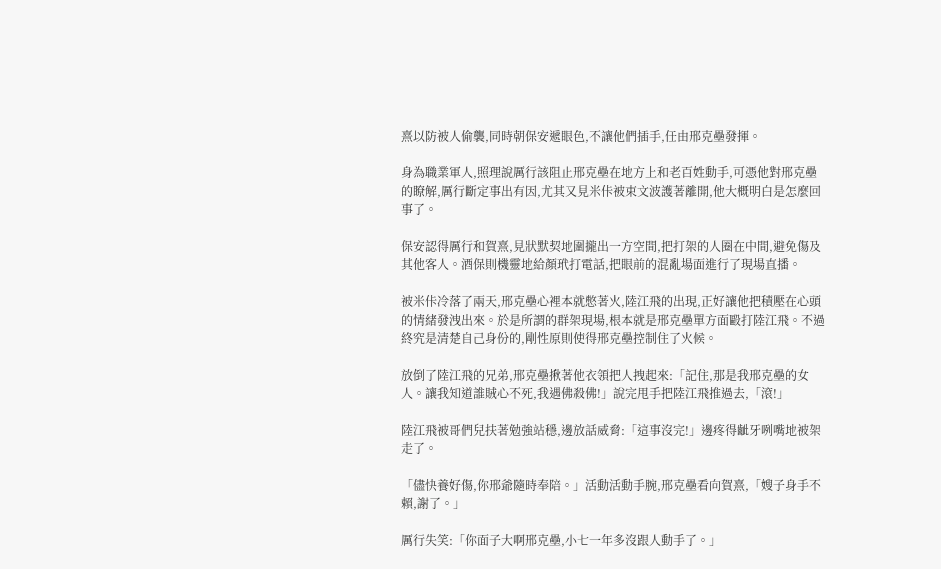熹以防被人偷襲,同時朝保安遞眼色,不讓他們插手,任由邢克壘發揮。

身為職業軍人,照理說厲行該阻止邢克壘在地方上和老百姓動手,可憑他對邢克壘的瞭解,厲行斷定事出有因,尤其又見米佧被束文波護著離開,他大概明白是怎麼回事了。

保安認得厲行和賀熹,見狀默契地圍攏出一方空間,把打架的人圈在中間,避免傷及其他客人。酒保則機靈地給顏玳打電話,把眼前的混亂場面進行了現場直播。

被米佧冷落了兩天,邢克壘心裡本就憋著火,陸江飛的出現,正好讓他把積壓在心頭的情緒發洩出來。於是所謂的群架現場,根本就是邢克壘單方面毆打陸江飛。不過終究是清楚自己身份的,剛性原則使得邢克壘控制住了火候。

放倒了陸江飛的兄弟,邢克壘揪著他衣領把人拽起來:「記住,那是我邢克壘的女人。讓我知道誰賊心不死,我遇佛殺佛!」說完甩手把陸江飛推過去,「滾!」

陸江飛被哥們兒扶著勉強站穩,邊放話威脅:「這事沒完!」邊疼得齜牙咧嘴地被架走了。

「儘快養好傷,你邢爺隨時奉陪。」活動活動手腕,邢克壘看向賀熹,「嫂子身手不賴,謝了。」

厲行失笑:「你面子大啊邢克壘,小七一年多沒跟人動手了。」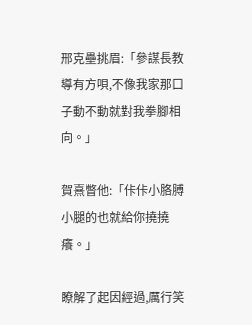邢克壘挑眉:「參謀長教導有方唄,不像我家那口子動不動就對我拳腳相向。」

賀熹瞥他:「佧佧小胳膊小腿的也就給你撓撓癢。」

瞭解了起因經過,厲行笑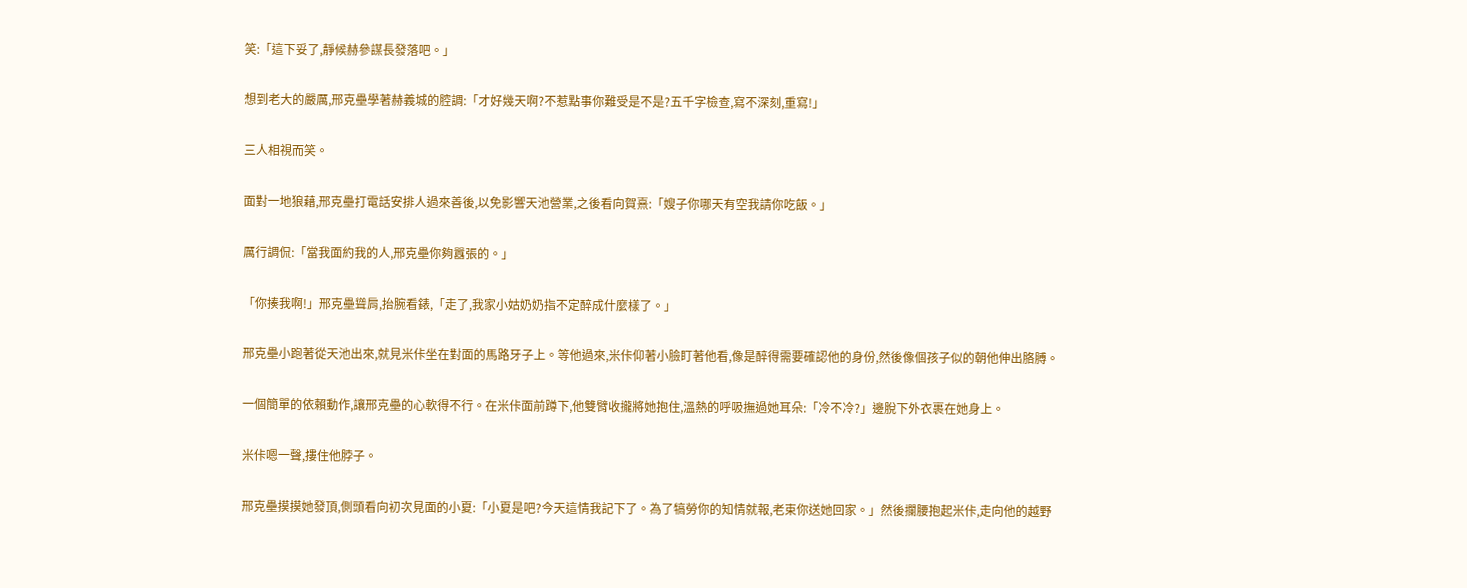笑:「這下妥了,靜候赫參謀長發落吧。」

想到老大的嚴厲,邢克壘學著赫義城的腔調:「才好幾天啊?不惹點事你難受是不是?五千字檢查,寫不深刻,重寫!」

三人相視而笑。

面對一地狼藉,邢克壘打電話安排人過來善後,以免影響天池營業,之後看向賀熹:「嫂子你哪天有空我請你吃飯。」

厲行調侃:「當我面約我的人,邢克壘你夠囂張的。」

「你揍我啊!」邢克壘聳肩,抬腕看錶,「走了,我家小姑奶奶指不定醉成什麼樣了。」

邢克壘小跑著從天池出來,就見米佧坐在對面的馬路牙子上。等他過來,米佧仰著小臉盯著他看,像是醉得需要確認他的身份,然後像個孩子似的朝他伸出胳膊。

一個簡單的依賴動作,讓邢克壘的心軟得不行。在米佧面前蹲下,他雙臂收攏將她抱住,溫熱的呼吸撫過她耳朵:「冷不冷?」邊脫下外衣裹在她身上。

米佧嗯一聲,摟住他脖子。

邢克壘摸摸她發頂,側頭看向初次見面的小夏:「小夏是吧?今天這情我記下了。為了犒勞你的知情就報,老束你送她回家。」然後攔腰抱起米佧,走向他的越野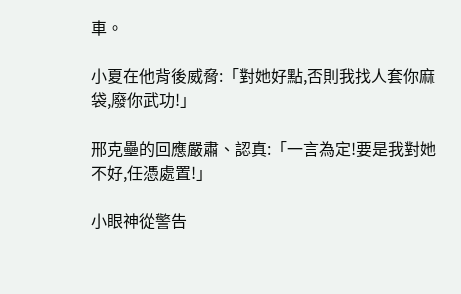車。

小夏在他背後威脅:「對她好點,否則我找人套你麻袋,廢你武功!」

邢克壘的回應嚴肅、認真:「一言為定!要是我對她不好,任憑處置!」

小眼神從警告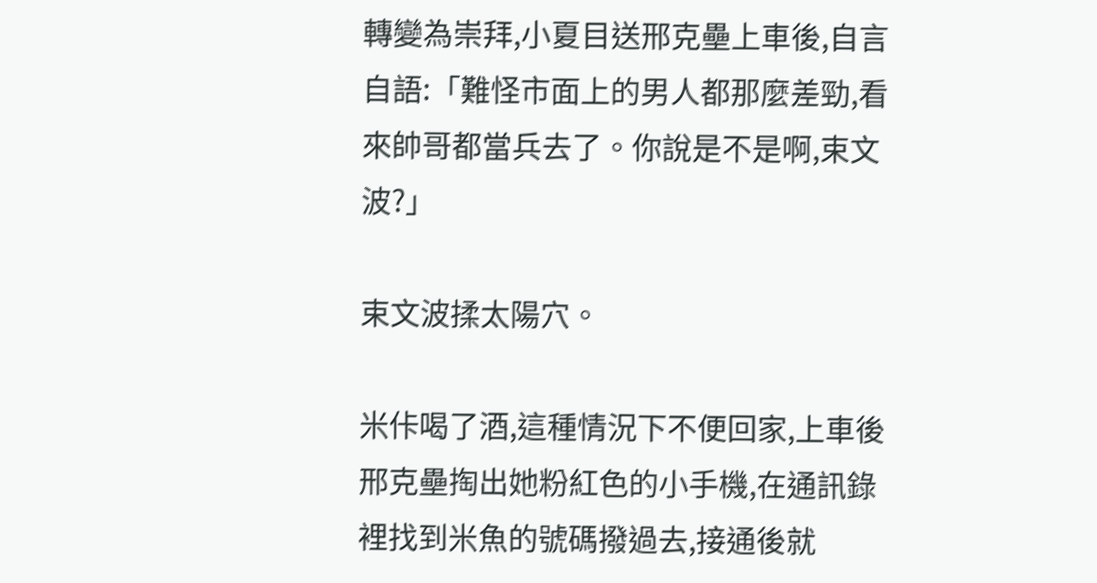轉變為崇拜,小夏目送邢克壘上車後,自言自語:「難怪市面上的男人都那麼差勁,看來帥哥都當兵去了。你說是不是啊,束文波?」

束文波揉太陽穴。

米佧喝了酒,這種情況下不便回家,上車後邢克壘掏出她粉紅色的小手機,在通訊錄裡找到米魚的號碼撥過去,接通後就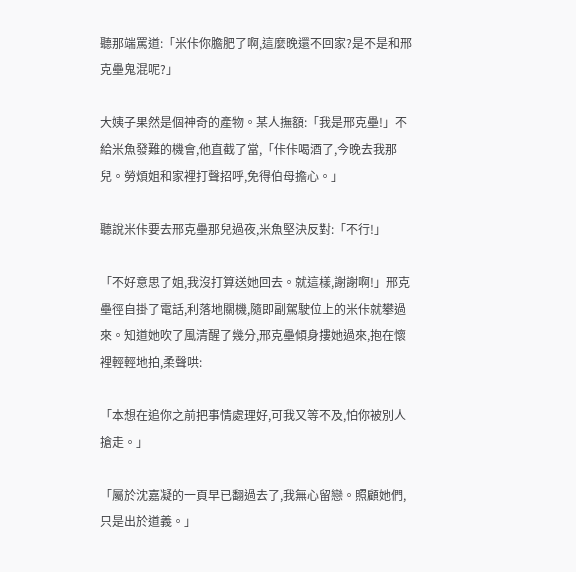聽那端罵道:「米佧你膽肥了啊,這麼晚還不回家?是不是和邢克壘鬼混呢?」

大姨子果然是個神奇的產物。某人撫額:「我是邢克壘!」不給米魚發難的機會,他直截了當,「佧佧喝酒了,今晚去我那兒。勞煩姐和家裡打聲招呼,免得伯母擔心。」

聽說米佧要去邢克壘那兒過夜,米魚堅決反對:「不行!」

「不好意思了姐,我沒打算送她回去。就這樣,謝謝啊!」邢克壘徑自掛了電話,利落地關機,隨即副駕駛位上的米佧就攀過來。知道她吹了風清醒了幾分,邢克壘傾身摟她過來,抱在懷裡輕輕地拍,柔聲哄:

「本想在追你之前把事情處理好,可我又等不及,怕你被別人搶走。」

「屬於沈嘉凝的一頁早已翻過去了,我無心留戀。照顧她們,只是出於道義。」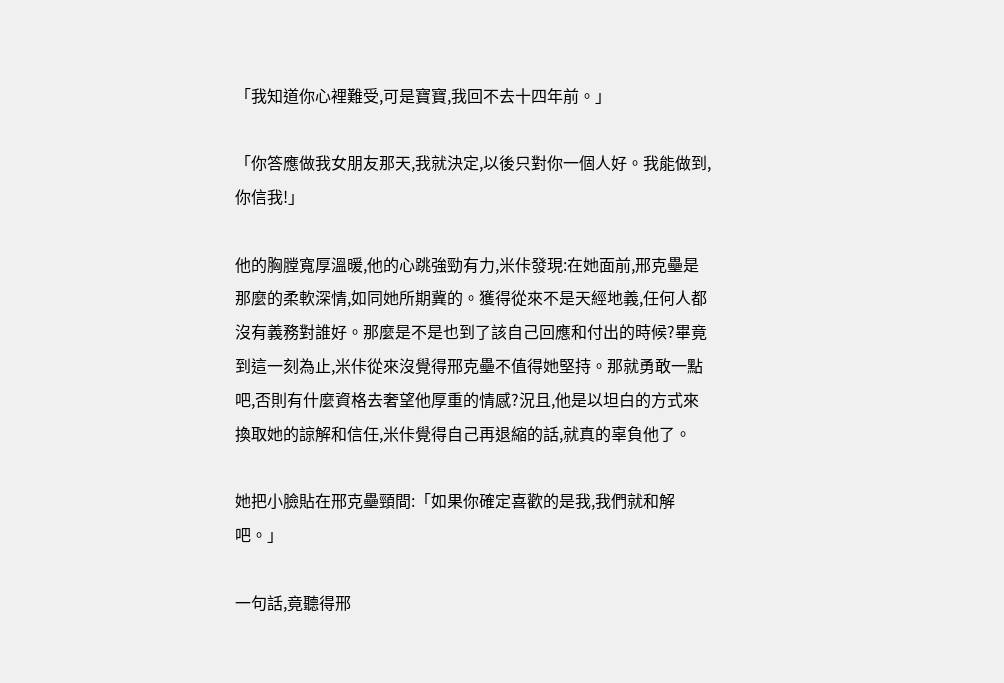「我知道你心裡難受,可是寶寶,我回不去十四年前。」

「你答應做我女朋友那天,我就決定,以後只對你一個人好。我能做到,你信我!」

他的胸膛寬厚溫暖,他的心跳強勁有力,米佧發現:在她面前,邢克壘是那麼的柔軟深情,如同她所期冀的。獲得從來不是天經地義,任何人都沒有義務對誰好。那麼是不是也到了該自己回應和付出的時候?畢竟到這一刻為止,米佧從來沒覺得邢克壘不值得她堅持。那就勇敢一點吧,否則有什麼資格去奢望他厚重的情感?況且,他是以坦白的方式來換取她的諒解和信任,米佧覺得自己再退縮的話,就真的辜負他了。

她把小臉貼在邢克壘頸間:「如果你確定喜歡的是我,我們就和解吧。」

一句話,竟聽得邢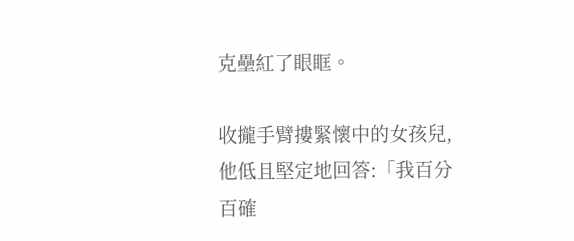克壘紅了眼眶。

收攏手臂摟緊懷中的女孩兒,他低且堅定地回答:「我百分百確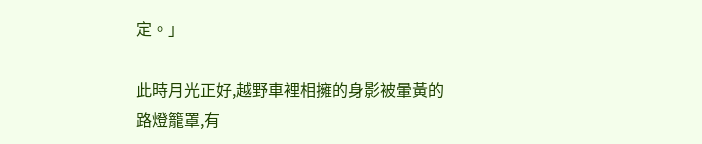定。」

此時月光正好,越野車裡相擁的身影被暈黃的路燈籠罩,有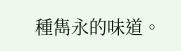種雋永的味道。